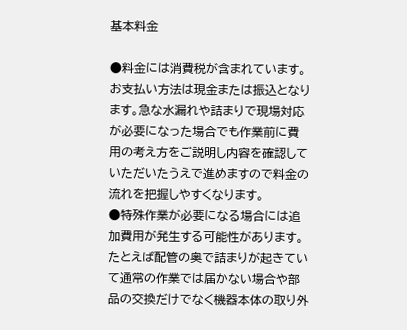基本料金

●料金には消費税が含まれています。お支払い方法は現金または振込となります。急な水漏れや詰まりで現場対応が必要になった場合でも作業前に費用の考え方をご説明し内容を確認していただいたうえで進めますので料金の流れを把握しやすくなります。
●特殊作業が必要になる場合には追加費用が発生する可能性があります。たとえば配管の奥で詰まりが起きていて通常の作業では届かない場合や部品の交換だけでなく機器本体の取り外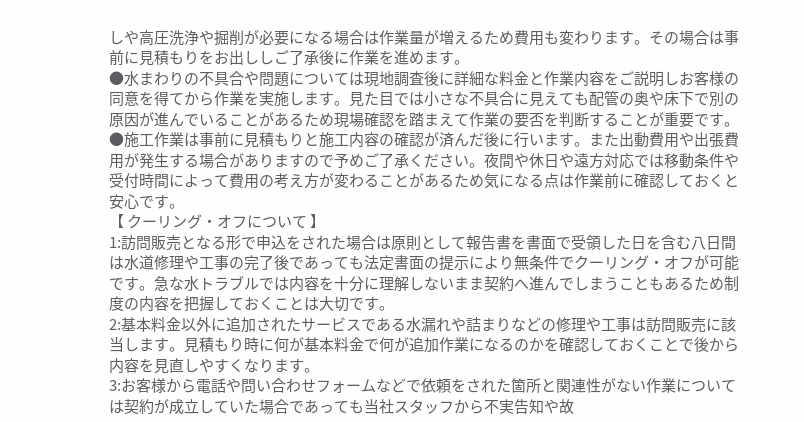しや高圧洗浄や掘削が必要になる場合は作業量が増えるため費用も変わります。その場合は事前に見積もりをお出ししご了承後に作業を進めます。
●水まわりの不具合や問題については現地調査後に詳細な料金と作業内容をご説明しお客様の同意を得てから作業を実施します。見た目では小さな不具合に見えても配管の奥や床下で別の原因が進んでいることがあるため現場確認を踏まえて作業の要否を判断することが重要です。
●施工作業は事前に見積もりと施工内容の確認が済んだ後に行います。また出動費用や出張費用が発生する場合がありますので予めご了承ください。夜間や休日や遠方対応では移動条件や受付時間によって費用の考え方が変わることがあるため気になる点は作業前に確認しておくと安心です。
【 クーリング・オフについて 】
1:訪問販売となる形で申込をされた場合は原則として報告書を書面で受領した日を含む八日間は水道修理や工事の完了後であっても法定書面の提示により無条件でクーリング・オフが可能です。急な水トラブルでは内容を十分に理解しないまま契約へ進んでしまうこともあるため制度の内容を把握しておくことは大切です。
2:基本料金以外に追加されたサービスである水漏れや詰まりなどの修理や工事は訪問販売に該当します。見積もり時に何が基本料金で何が追加作業になるのかを確認しておくことで後から内容を見直しやすくなります。
3:お客様から電話や問い合わせフォームなどで依頼をされた箇所と関連性がない作業については契約が成立していた場合であっても当社スタッフから不実告知や故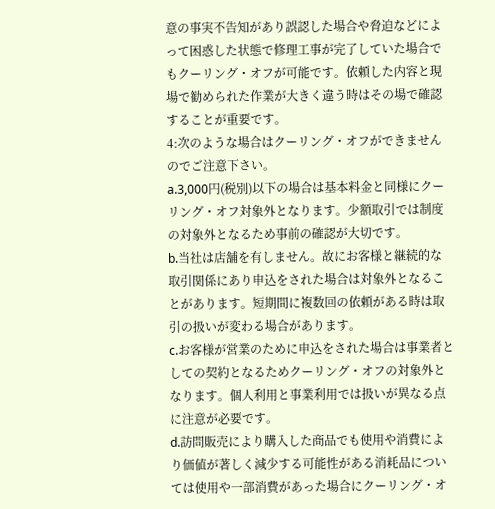意の事実不告知があり誤認した場合や脅迫などによって困惑した状態で修理工事が完了していた場合でもクーリング・オフが可能です。依頼した内容と現場で勧められた作業が大きく違う時はその場で確認することが重要です。
4:次のような場合はクーリング・オフができませんのでご注意下さい。
a.3,000円(税別)以下の場合は基本料金と同様にクーリング・オフ対象外となります。少額取引では制度の対象外となるため事前の確認が大切です。
b.当社は店舗を有しません。故にお客様と継続的な取引関係にあり申込をされた場合は対象外となることがあります。短期間に複数回の依頼がある時は取引の扱いが変わる場合があります。
c.お客様が営業のために申込をされた場合は事業者としての契約となるためクーリング・オフの対象外となります。個人利用と事業利用では扱いが異なる点に注意が必要です。
d.訪問販売により購入した商品でも使用や消費により価値が著しく減少する可能性がある消耗品については使用や一部消費があった場合にクーリング・オ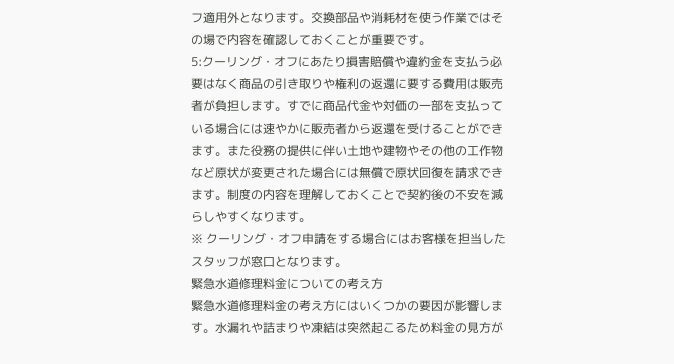フ適用外となります。交換部品や消耗材を使う作業ではその場で内容を確認しておくことが重要です。
5:クーリング・オフにあたり損害賠償や違約金を支払う必要はなく商品の引き取りや権利の返還に要する費用は販売者が負担します。すでに商品代金や対価の一部を支払っている場合には速やかに販売者から返還を受けることができます。また役務の提供に伴い土地や建物やその他の工作物など原状が変更された場合には無償で原状回復を請求できます。制度の内容を理解しておくことで契約後の不安を減らしやすくなります。
※ クーリング・オフ申請をする場合にはお客様を担当したスタッフが窓口となります。
緊急水道修理料金についての考え方
緊急水道修理料金の考え方にはいくつかの要因が影響します。水漏れや詰まりや凍結は突然起こるため料金の見方が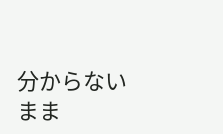分からないまま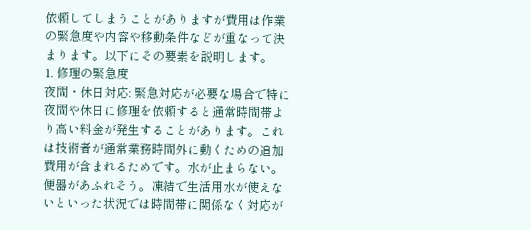依頼してしまうことがありますが費用は作業の緊急度や内容や移動条件などが重なって決まります。以下にその要素を説明します。
1. 修理の緊急度
夜間・休日対応: 緊急対応が必要な場合で特に夜間や休日に修理を依頼すると通常時間帯より高い料金が発生することがあります。これは技術者が通常業務時間外に動くための追加費用が含まれるためです。水が止まらない。便器があふれそう。凍結で生活用水が使えないといった状況では時間帯に関係なく対応が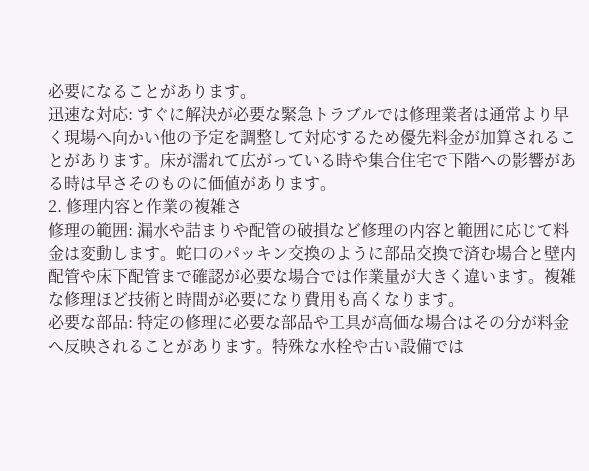必要になることがあります。
迅速な対応: すぐに解決が必要な緊急トラブルでは修理業者は通常より早く現場へ向かい他の予定を調整して対応するため優先料金が加算されることがあります。床が濡れて広がっている時や集合住宅で下階への影響がある時は早さそのものに価値があります。
2. 修理内容と作業の複雑さ
修理の範囲: 漏水や詰まりや配管の破損など修理の内容と範囲に応じて料金は変動します。蛇口のパッキン交換のように部品交換で済む場合と壁内配管や床下配管まで確認が必要な場合では作業量が大きく違います。複雑な修理ほど技術と時間が必要になり費用も高くなります。
必要な部品: 特定の修理に必要な部品や工具が高価な場合はその分が料金へ反映されることがあります。特殊な水栓や古い設備では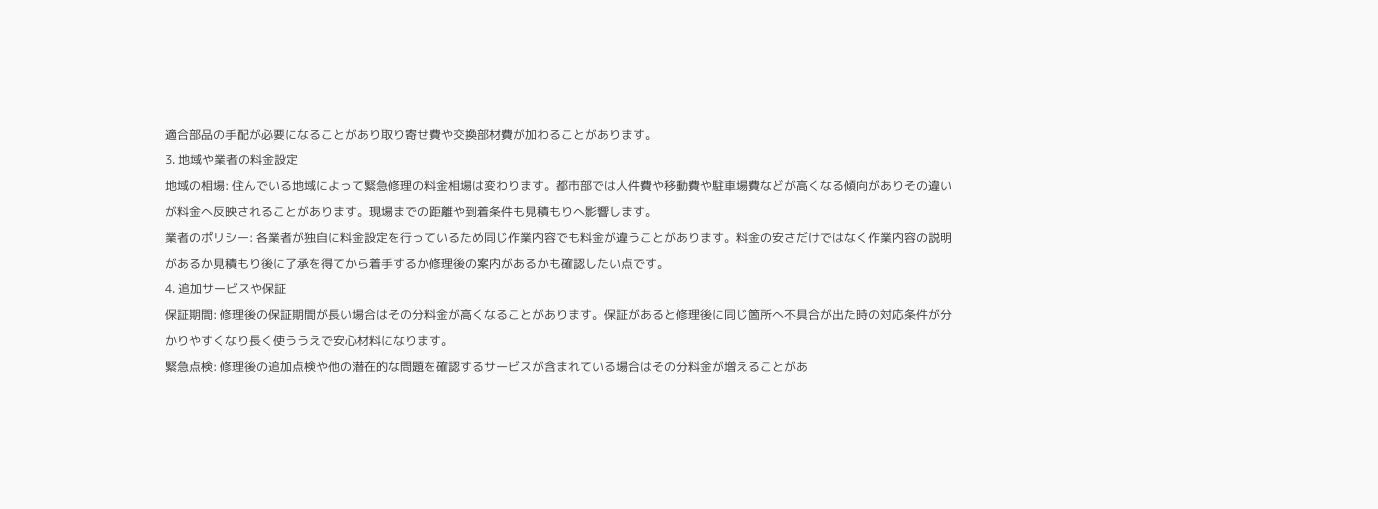適合部品の手配が必要になることがあり取り寄せ費や交換部材費が加わることがあります。
3. 地域や業者の料金設定
地域の相場: 住んでいる地域によって緊急修理の料金相場は変わります。都市部では人件費や移動費や駐車場費などが高くなる傾向がありその違いが料金へ反映されることがあります。現場までの距離や到着条件も見積もりへ影響します。
業者のポリシー: 各業者が独自に料金設定を行っているため同じ作業内容でも料金が違うことがあります。料金の安さだけではなく作業内容の説明があるか見積もり後に了承を得てから着手するか修理後の案内があるかも確認したい点です。
4. 追加サービスや保証
保証期間: 修理後の保証期間が長い場合はその分料金が高くなることがあります。保証があると修理後に同じ箇所へ不具合が出た時の対応条件が分かりやすくなり長く使ううえで安心材料になります。
緊急点検: 修理後の追加点検や他の潜在的な問題を確認するサービスが含まれている場合はその分料金が増えることがあ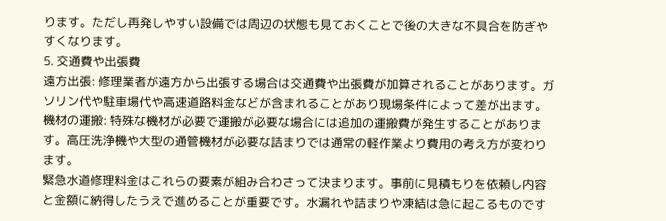ります。ただし再発しやすい設備では周辺の状態も見ておくことで後の大きな不具合を防ぎやすくなります。
5. 交通費や出張費
遠方出張: 修理業者が遠方から出張する場合は交通費や出張費が加算されることがあります。ガソリン代や駐車場代や高速道路料金などが含まれることがあり現場条件によって差が出ます。
機材の運搬: 特殊な機材が必要で運搬が必要な場合には追加の運搬費が発生することがあります。高圧洗浄機や大型の通管機材が必要な詰まりでは通常の軽作業より費用の考え方が変わります。
緊急水道修理料金はこれらの要素が組み合わさって決まります。事前に見積もりを依頼し内容と金額に納得したうえで進めることが重要です。水漏れや詰まりや凍結は急に起こるものです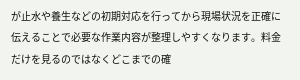が止水や養生などの初期対応を行ってから現場状況を正確に伝えることで必要な作業内容が整理しやすくなります。料金だけを見るのではなくどこまでの確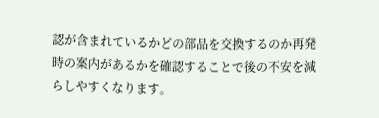認が含まれているかどの部品を交換するのか再発時の案内があるかを確認することで後の不安を減らしやすくなります。